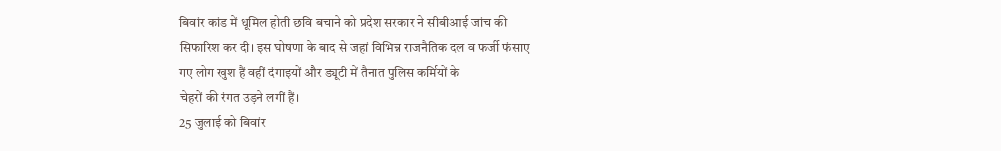बिवांर कांड में धूमिल होती छवि बचाने को प्रदेश सरकार ने सीबीआई जांच की
सिफारिश कर दी। इस घोषणा के बाद से जहां विभिन्न राजनैतिक दल व फर्जी फंसाए
गए लोग खुश हैं वहीं दंगाइयों और ड्यूटी में तैनात पुलिस कर्मियों के
चेहरों की रंगत उड़ने लगीं हैं।
25 जुलाई को बिवांर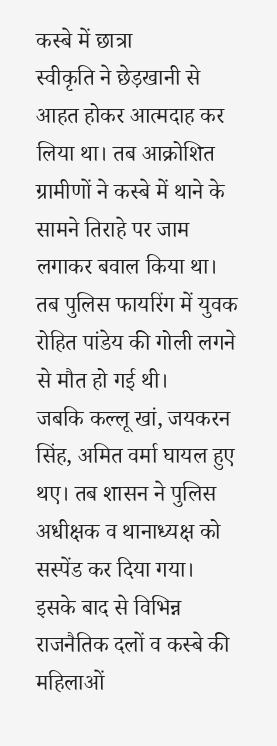कस्बे में छात्रा
स्वीकृति ने छेड़खानी से आहत होकर आत्मदाह कर लिया था। तब आक्रोशित
ग्रामीणों ने कस्बे में थाने के सामने तिराहे पर जाम लगाकर बवाल किया था।
तब पुलिस फायरिंग में युवक रोहित पांडेय की गोली लगने से मौत हो गई थी।
जबकि कल्लू खां, जयकरन सिंह, अमित वर्मा घायल हुए थए। तब शासन ने पुलिस
अधीक्षक व थानाध्यक्ष को सस्पेंड कर दिया गया।
इसके बाद से विभिन्न
राजनैतिक दलों व कस्बे की महिलाओं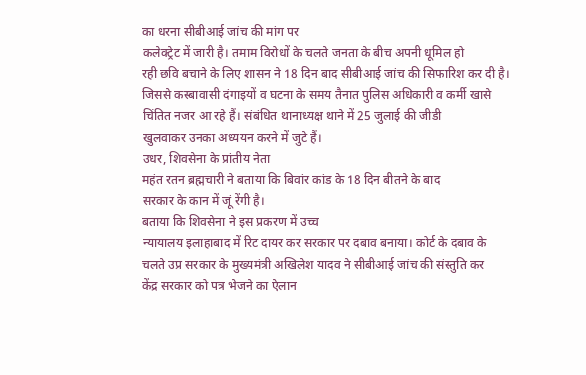का धरना सीबीआई जांच की मांग पर
कलेक्ट्रेट में जारी है। तमाम विरोधों के चलते जनता के बीच अपनी धूमिल हो
रही छवि बचाने के लिए शासन ने 18 दिन बाद सीबीआई जांच की सिफारिश कर दी है।
जिससे कस्बावासी दंगाइयों व घटना के समय तैनात पुलिस अधिकारी व कर्मी खासे
चिंतित नजर आ रहे हैं। संबंधित थानाध्यक्ष थाने में 25 जुलाई की जीडी
खुलवाकर उनका अध्ययन करने में जुटे हैं।
उधर, शिवसेना के प्रांतीय नेता
महंत रतन ब्रह्मचारी ने बताया कि बिवांर कांड के 18 दिन बीतने के बाद
सरकार के कान में जूं रेंगी है।
बताया कि शिवसेना ने इस प्रकरण में उच्च
न्यायालय इलाहाबाद में रिट दायर कर सरकार पर दबाव बनाया। कोर्ट के दबाव के
चलते उप्र सरकार के मुख्यमंत्री अखिलेश यादव ने सीबीआई जांच की संस्तुति कर
केंद्र सरकार को पत्र भेजने का ऐलान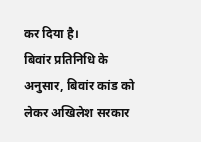कर दिया है।
बिवांर प्रतिनिधि के अनुसार, बिवांर कांड को लेकर अखिलेश सरकार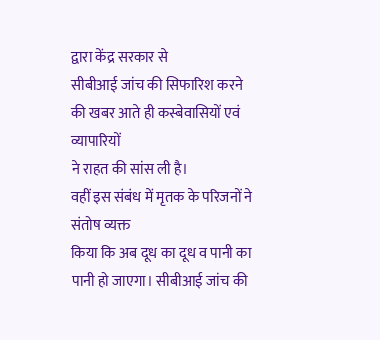द्वारा केंद्र सरकार से
सीबीआई जांच की सिफारिश करने की खबर आते ही कस्बेवासियों एवं व्यापारियों
ने राहत की सांस ली है।
वहीं इस संबंध में मृतक के परिजनों ने संतोष व्यक्त
किया कि अब दूध का दूध व पानी का पानी हो जाएगा। सीबीआई जांच की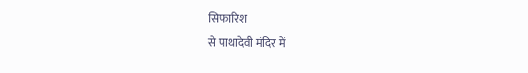सिफारिश
से पाथादेवी मंदिर में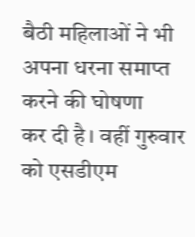बैठी महिलाओं ने भी अपना धरना समाप्त करने की घोषणा
कर दी है। वहीं गुरुवार को एसडीएम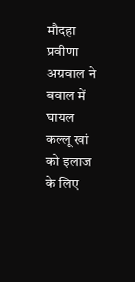मौदहा प्रवीणा अग्रवाल ने बवाल में घायल
कल्लू खां को इलाज के लिए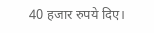40 हजार रुपये दिए।